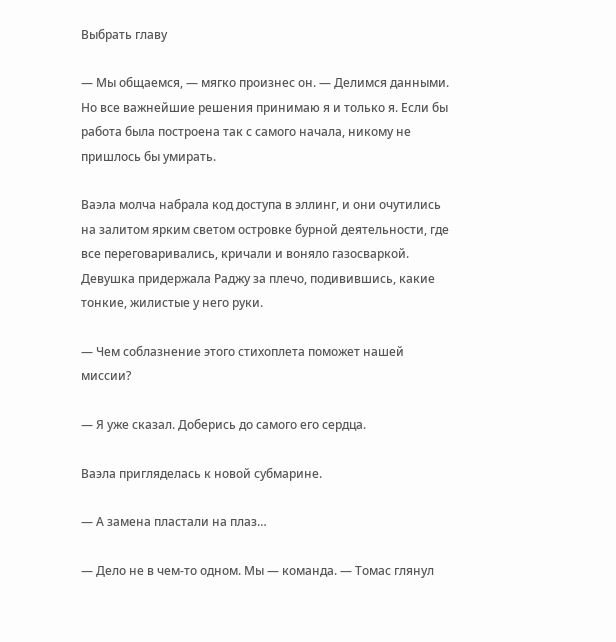Выбрать главу

— Мы общаемся, — мягко произнес он. — Делимся данными. Но все важнейшие решения принимаю я и только я. Если бы работа была построена так с самого начала, никому не пришлось бы умирать.

Ваэла молча набрала код доступа в эллинг, и они очутились на залитом ярким светом островке бурной деятельности, где все переговаривались, кричали и воняло газосваркой. Девушка придержала Раджу за плечо, подивившись, какие тонкие, жилистые у него руки.

— Чем соблазнение этого стихоплета поможет нашей миссии?

— Я уже сказал. Доберись до самого его сердца.

Ваэла пригляделась к новой субмарине.

— А замена пластали на плаз…

— Дело не в чем-то одном. Мы — команда. — Томас глянул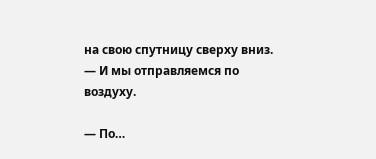на свою спутницу сверху вниз. — И мы отправляемся по воздуху.

— По…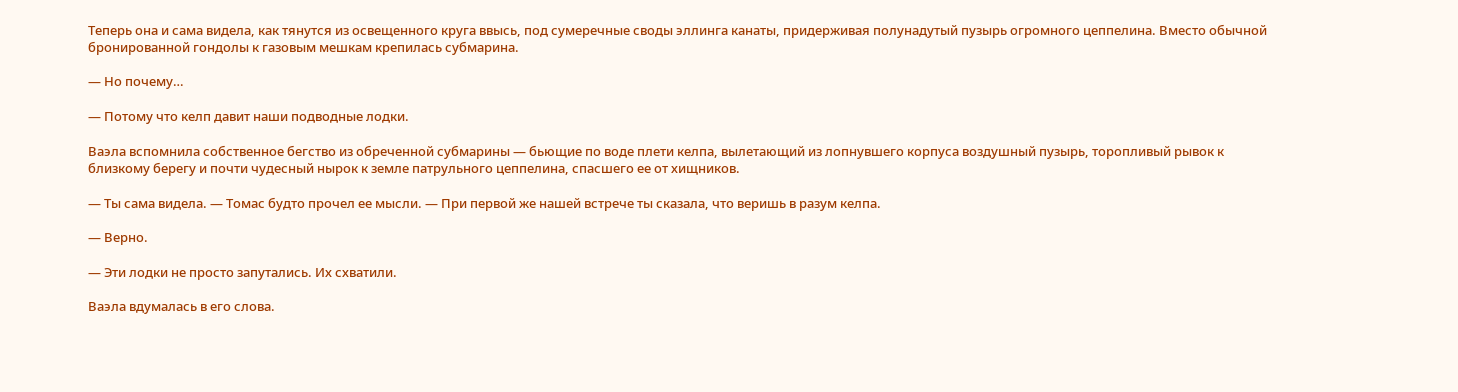Теперь она и сама видела, как тянутся из освещенного круга ввысь, под сумеречные своды эллинга канаты, придерживая полунадутый пузырь огромного цеппелина. Вместо обычной бронированной гондолы к газовым мешкам крепилась субмарина.

— Но почему…

— Потому что келп давит наши подводные лодки.

Ваэла вспомнила собственное бегство из обреченной субмарины — бьющие по воде плети келпа, вылетающий из лопнувшего корпуса воздушный пузырь, торопливый рывок к близкому берегу и почти чудесный нырок к земле патрульного цеппелина, спасшего ее от хищников.

— Ты сама видела. — Томас будто прочел ее мысли. — При первой же нашей встрече ты сказала, что веришь в разум келпа.

— Верно.

— Эти лодки не просто запутались. Их схватили.

Ваэла вдумалась в его слова.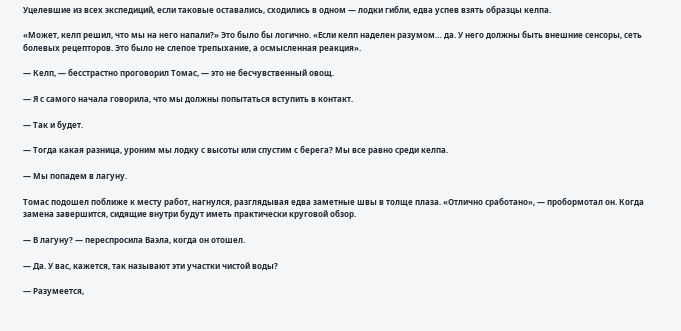Уцелевшие из всех экспедиций, если таковые оставались, сходились в одном — лодки гибли, едва успев взять образцы келпа.

«Может, келп решил, что мы на него напали?» Это было бы логично. «Если келп наделен разумом… да. У него должны быть внешние сенсоры, сеть болевых рецепторов. Это было не слепое трепыхание, а осмысленная реакция».

— Келп, — бесстрастно проговорил Томас, — это не бесчувственный овощ.

— Я с самого начала говорила, что мы должны попытаться вступить в контакт.

— Так и будет.

— Тогда какая разница, уроним мы лодку с высоты или спустим с берега? Мы все равно среди келпа.

— Мы попадем в лагуну.

Томас подошел поближе к месту работ, нагнулся, разглядывая едва заметные швы в толще плаза. «Отлично сработано», — пробормотал он. Когда замена завершится, сидящие внутри будут иметь практически круговой обзор.

— В лагуну? — переспросила Ваэла, когда он отошел.

— Да. У вас, кажется, так называют эти участки чистой воды?

— Разумеется,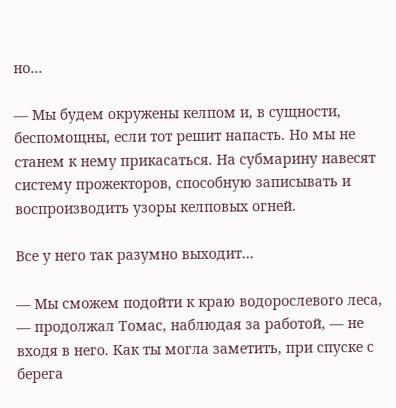но…

— Мы будем окружены келпом и, в сущности, беспомощны, если тот решит напасть. Но мы не станем к нему прикасаться. На субмарину навесят систему прожекторов, способную записывать и воспроизводить узоры келповых огней.

Все у него так разумно выходит…

— Мы сможем подойти к краю водорослевого леса, — продолжал Томас, наблюдая за работой, — не входя в него. Как ты могла заметить, при спуске с берега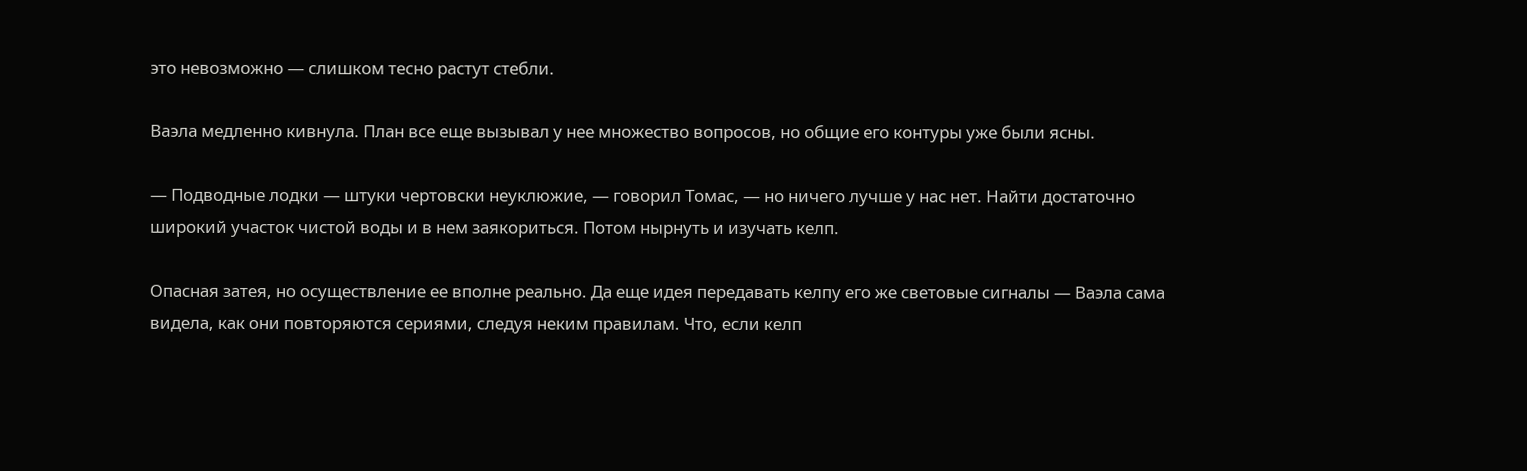это невозможно — слишком тесно растут стебли.

Ваэла медленно кивнула. План все еще вызывал у нее множество вопросов, но общие его контуры уже были ясны.

— Подводные лодки — штуки чертовски неуклюжие, — говорил Томас, — но ничего лучше у нас нет. Найти достаточно широкий участок чистой воды и в нем заякориться. Потом нырнуть и изучать келп.

Опасная затея, но осуществление ее вполне реально. Да еще идея передавать келпу его же световые сигналы — Ваэла сама видела, как они повторяются сериями, следуя неким правилам. Что, если келп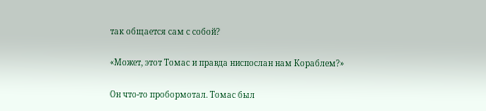так общается сам с собой?

«Может, этот Томас и правда ниспослан нам Кораблем?»

Он что-то пробормотал. Томас был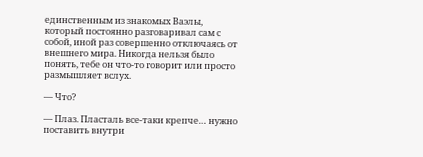единственным из знакомых Ваэлы, который постоянно разговаривал сам с собой, иной раз совершенно отключаясь от внешнего мира. Никогда нельзя было понять, тебе он что-то говорит или просто размышляет вслух.

— Что?

— Плаз. Пласталь все-таки крепче… нужно поставить внутри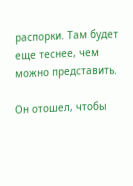распорки. Там будет еще теснее, чем можно представить.

Он отошел, чтобы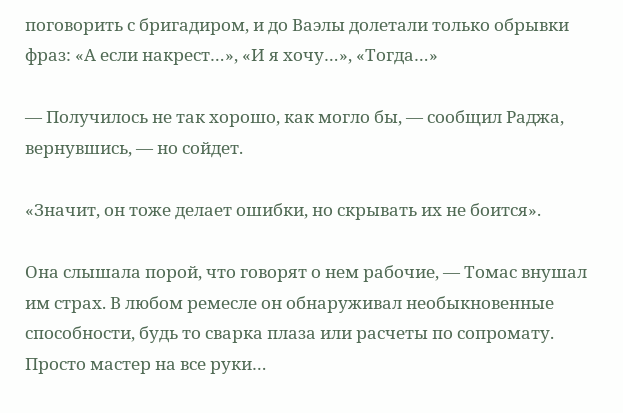поговорить с бригадиром, и до Ваэлы долетали только обрывки фраз: «А если накрест…», «И я хочу…», «Тогда…»

— Получилось не так хорошо, как могло бы, — сообщил Раджа, вернувшись, — но сойдет.

«Значит, он тоже делает ошибки, но скрывать их не боится».

Она слышала порой, что говорят о нем рабочие, — Томас внушал им страх. В любом ремесле он обнаруживал необыкновенные способности, будь то сварка плаза или расчеты по сопромату. Просто мастер на все руки…